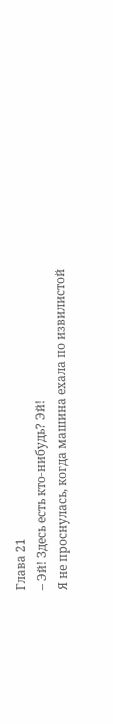Глава 21
– Эй! Здесь есть кто-нибудь? Эй!
Я не проснулась, когда машина ехала по извилистой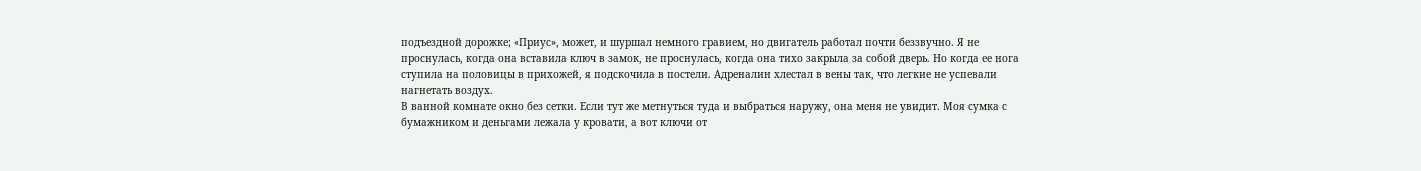подъездной дорожке; «Приус», может, и шуршал немного гравием, но двигатель работал почти беззвучно. Я не проснулась, когда она вставила ключ в замок, не проснулась, когда она тихо закрыла за собой дверь. Но когда ее нога ступила на половицы в прихожей, я подскочила в постели. Адреналин хлестал в вены так, что легкие не успевали нагнетать воздух.
В ванной комнате окно без сетки. Если тут же метнуться туда и выбраться наружу, она меня не увидит. Моя сумка с бумажником и деньгами лежала у кровати, а вот ключи от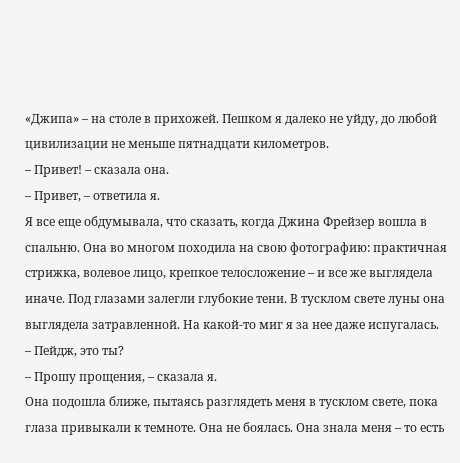«Джипа» – на столе в прихожей. Пешком я далеко не уйду, до любой цивилизации не меньше пятнадцати километров.
– Привет! – сказала она.
– Привет, – ответила я.
Я все еще обдумывала, что сказать, когда Джина Фрейзер вошла в спальню. Она во многом походила на свою фотографию: практичная стрижка, волевое лицо, крепкое телосложение – и все же выглядела иначе. Под глазами залегли глубокие тени. В тусклом свете луны она выглядела затравленной. На какой-то миг я за нее даже испугалась.
– Пейдж, это ты?
– Прошу прощения, – сказала я.
Она подошла ближе, пытаясь разглядеть меня в тусклом свете, пока глаза привыкали к темноте. Она не боялась. Она знала меня – то есть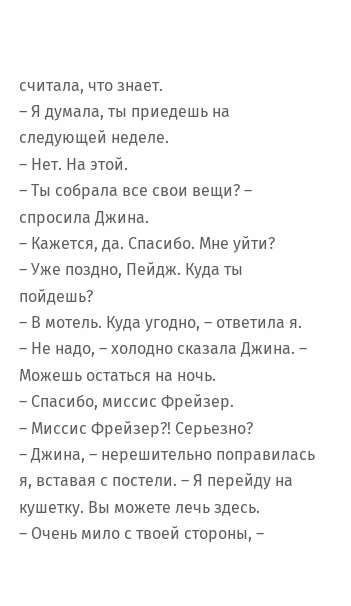считала, что знает.
– Я думала, ты приедешь на следующей неделе.
– Нет. На этой.
– Ты собрала все свои вещи? – спросила Джина.
– Кажется, да. Спасибо. Мне уйти?
– Уже поздно, Пейдж. Куда ты пойдешь?
– В мотель. Куда угодно, – ответила я.
– Не надо, – холодно сказала Джина. – Можешь остаться на ночь.
– Спасибо, миссис Фрейзер.
– Миссис Фрейзер?! Серьезно?
– Джина, – нерешительно поправилась я, вставая с постели. – Я перейду на кушетку. Вы можете лечь здесь.
– Очень мило с твоей стороны, –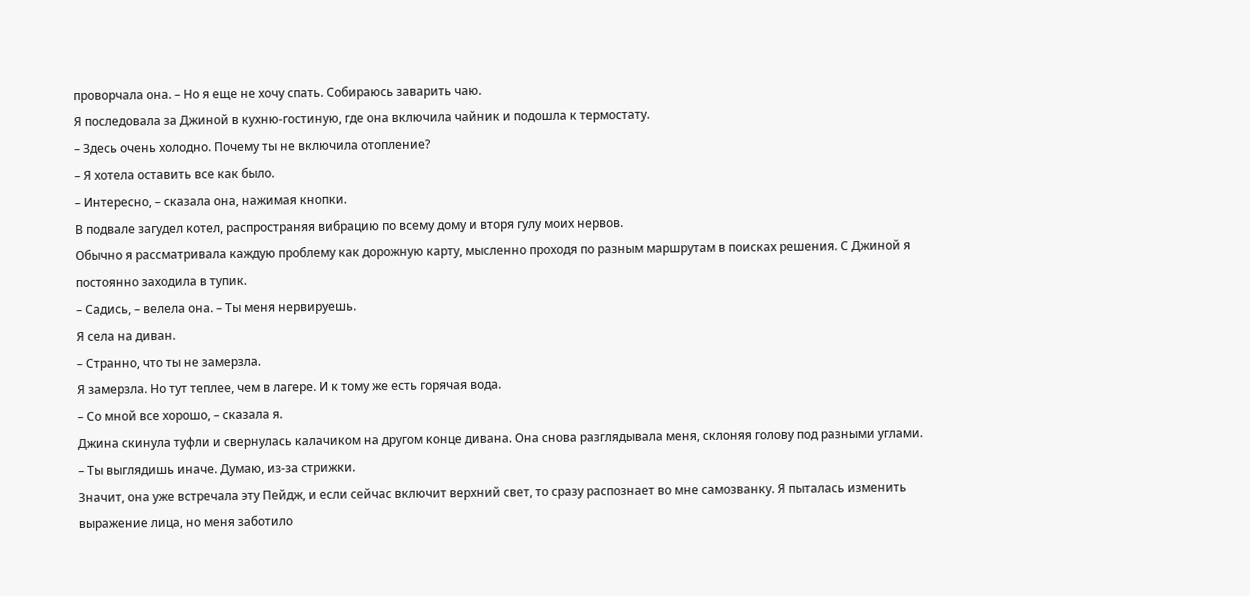проворчала она. – Но я еще не хочу спать. Собираюсь заварить чаю.
Я последовала за Джиной в кухню-гостиную, где она включила чайник и подошла к термостату.
– Здесь очень холодно. Почему ты не включила отопление?
– Я хотела оставить все как было.
– Интересно, – сказала она, нажимая кнопки.
В подвале загудел котел, распространяя вибрацию по всему дому и вторя гулу моих нервов.
Обычно я рассматривала каждую проблему как дорожную карту, мысленно проходя по разным маршрутам в поисках решения. С Джиной я постоянно заходила в тупик.
– Садись, – велела она. – Ты меня нервируешь.
Я села на диван.
– Странно, что ты не замерзла.
Я замерзла. Но тут теплее, чем в лагере. И к тому же есть горячая вода.
– Со мной все хорошо, – сказала я.
Джина скинула туфли и свернулась калачиком на другом конце дивана. Она снова разглядывала меня, склоняя голову под разными углами.
– Ты выглядишь иначе. Думаю, из-за стрижки.
Значит, она уже встречала эту Пейдж, и если сейчас включит верхний свет, то сразу распознает во мне самозванку. Я пыталась изменить выражение лица, но меня заботило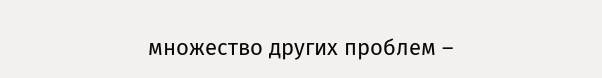множество других проблем –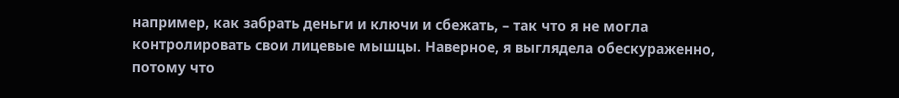например, как забрать деньги и ключи и сбежать, – так что я не могла контролировать свои лицевые мышцы. Наверное, я выглядела обескураженно, потому что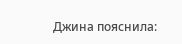Джина пояснила: